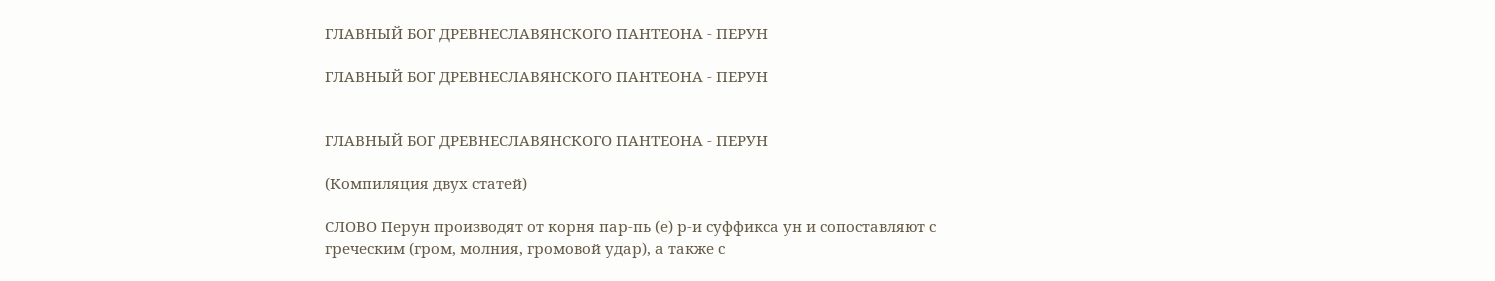ГЛАВНЫЙ БОГ ДРЕВНЕСЛАВЯНСКОГО ПАНТЕОНА - ПЕРУН

ГЛАВНЫЙ БОГ ДРЕВНЕСЛАВЯНСКОГО ПАНТЕОНА - ПЕРУН


ГЛАВНЫЙ БОГ ДРЕВНЕСЛАВЯНСКОГО ПАНТЕОНА - ПЕРУН

(Компиляция двух статей)

СЛОВО Перун производят от корня пар-пь (е) р-и суффикса ун и сопоставляют с греческим (гром, молния, громовой удар), а также с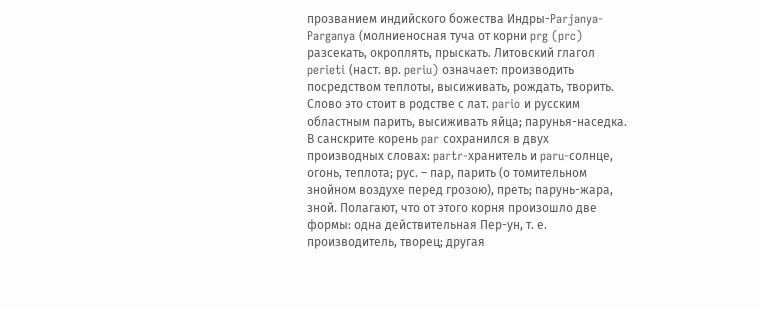прозванием индийского божества Индры-Parjanya-Parganya (молниеносная туча от корни prg (prc) разсекать, окроплять, прыскать. Литовский глагол perieti (наст. вр. periu) означает: производить посредством теплоты, высиживать, рождать, творить. Слово это стоит в родстве с лат. pario и русским областным парить, высиживать яйца; парунья-наседка. В санскрите корень par сохранился в двух производных словах: partr-хранитель и paru-солнце, огонь, теплота; рус. – пар, парить (о томительном знойном воздухе перед грозою), преть; парунь-жара, зной. Полагают, что от этого корня произошло две формы: одна действительная Пер-ун, т. е. производитель, творец; другая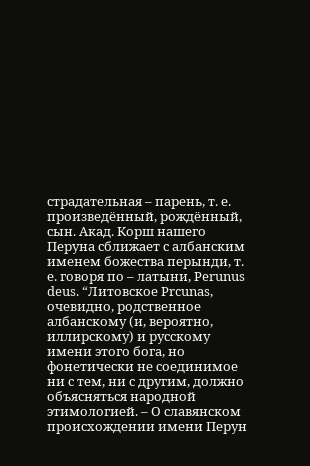страдательная – парень, т. е. произведённый, рождённый, сын. Акад. Корш нашего Перуна сближает с албанским именем божества перынди, т. е. говоря по – латыни, Perunus deus. “Литовское Prcunas, очевидно, родственное албанскому (и, вероятно, иллирскому) и русскому имени этого бога, но фонетически не соединимое ни с тем, ни с другим, должно объясняться народной этимологией. – О славянском происхождении имени Перун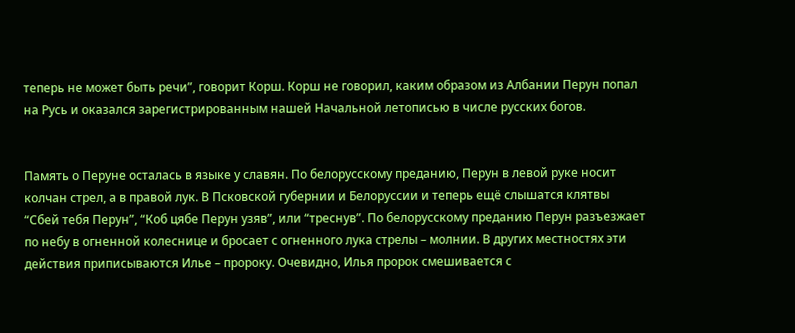теперь не может быть речи”, говорит Корш. Корш не говорил, каким образом из Албании Перун попал на Русь и оказался зарегистрированным нашей Начальной летописью в числе русских богов.


Память о Перуне осталась в языке у славян. По белорусскому преданию, Перун в левой руке носит колчан стрел, а в правой лук. В Псковской губернии и Белоруссии и теперь ещё слышатся клятвы “Сбей тебя Перун”, “Коб цябе Перун узяв”, или “треснув”. По белорусскому преданию Перун разъезжает по небу в огненной колеснице и бросает с огненного лука стрелы – молнии. В других местностях эти действия приписываются Илье – пророку. Очевидно, Илья пророк смешивается с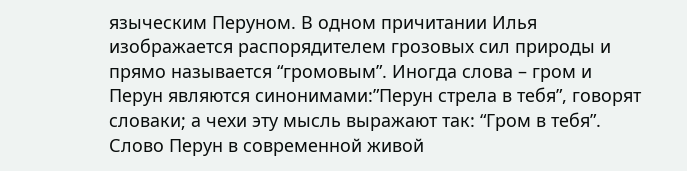языческим Перуном. В одном причитании Илья изображается распорядителем грозовых сил природы и прямо называется “громовым”. Иногда слова – гром и Перун являются синонимами:”Перун стрела в тебя”, говорят словаки; а чехи эту мысль выражают так: “Гром в тебя”. Слово Перун в современной живой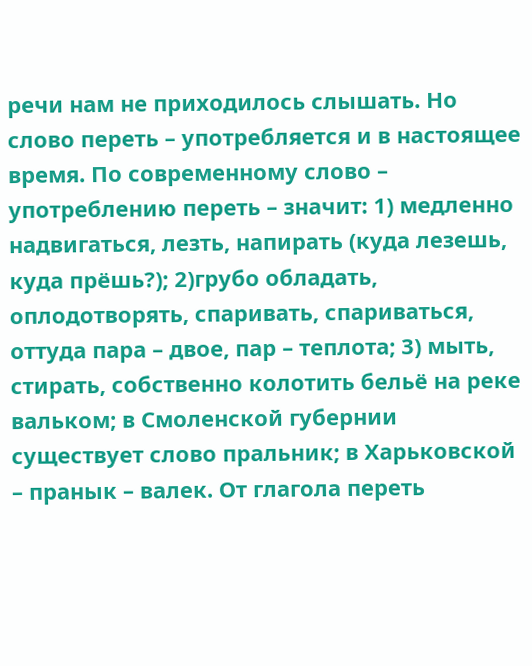речи нам не приходилось слышать. Но слово переть – употребляется и в настоящее время. По современному слово – употреблению переть – значит: 1) медленно надвигаться, лезть, напирать (куда лезешь, куда прёшь?); 2)грубо обладать, оплодотворять, спаривать, спариваться, оттуда пара – двое, пар – теплота; 3) мыть, стирать, собственно колотить бельё на реке вальком; в Смоленской губернии существует слово пральник; в Харьковской – пранык – валек. От глагола переть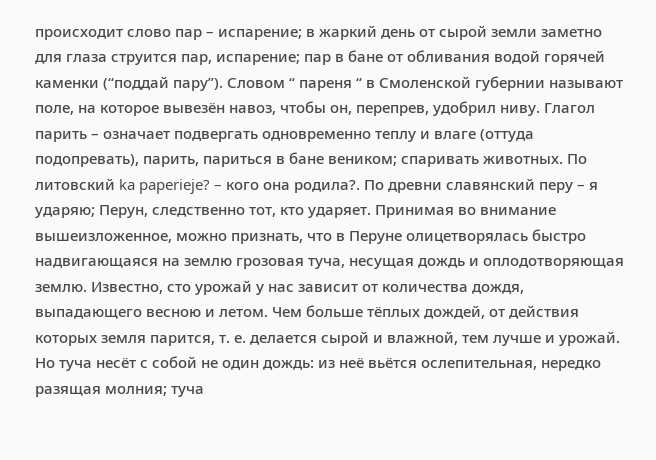происходит слово пар – испарение; в жаркий день от сырой земли заметно для глаза струится пар, испарение; пар в бане от обливания водой горячей каменки (“поддай пару”). Словом “ пареня “ в Смоленской губернии называют поле, на которое вывезён навоз, чтобы он, перепрев, удобрил ниву. Глагол парить – означает подвергать одновременно теплу и влаге (оттуда подопревать), парить, париться в бане веником; спаривать животных. По литовский ka paperieje? – кого она родила?. По древни славянский перу – я ударяю; Перун, следственно тот, кто ударяет. Принимая во внимание вышеизложенное, можно признать, что в Перуне олицетворялась быстро надвигающаяся на землю грозовая туча, несущая дождь и оплодотворяющая землю. Известно, сто урожай у нас зависит от количества дождя, выпадающего весною и летом. Чем больше тёплых дождей, от действия которых земля парится, т. е. делается сырой и влажной, тем лучше и урожай. Но туча несёт с собой не один дождь: из неё вьётся ослепительная, нередко разящая молния; туча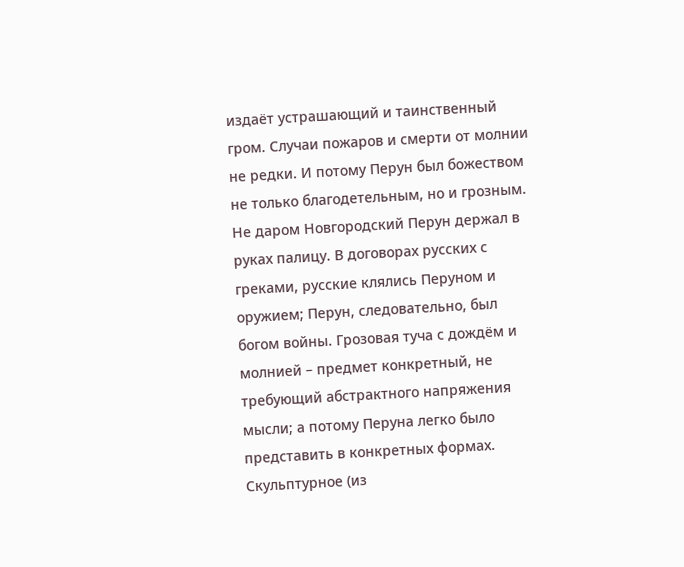издаёт устрашающий и таинственный гром. Случаи пожаров и смерти от молнии не редки. И потому Перун был божеством не только благодетельным, но и грозным. Не даром Новгородский Перун держал в руках палицу. В договорах русских с греками, русские клялись Перуном и оружием; Перун, следовательно, был богом войны. Грозовая туча с дождём и молнией – предмет конкретный, не требующий абстрактного напряжения мысли; а потому Перуна легко было представить в конкретных формах. Скульптурное (из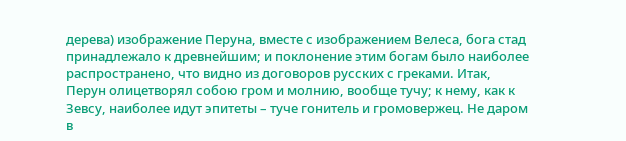дерева) изображение Перуна, вместе с изображением Велеса, бога стад принадлежало к древнейшим; и поклонение этим богам было наиболее распространено, что видно из договоров русских с греками. Итак, Перун олицетворял собою гром и молнию, вообще тучу; к нему, как к Зевсу, наиболее идут эпитеты – туче гонитель и громовержец. Не даром в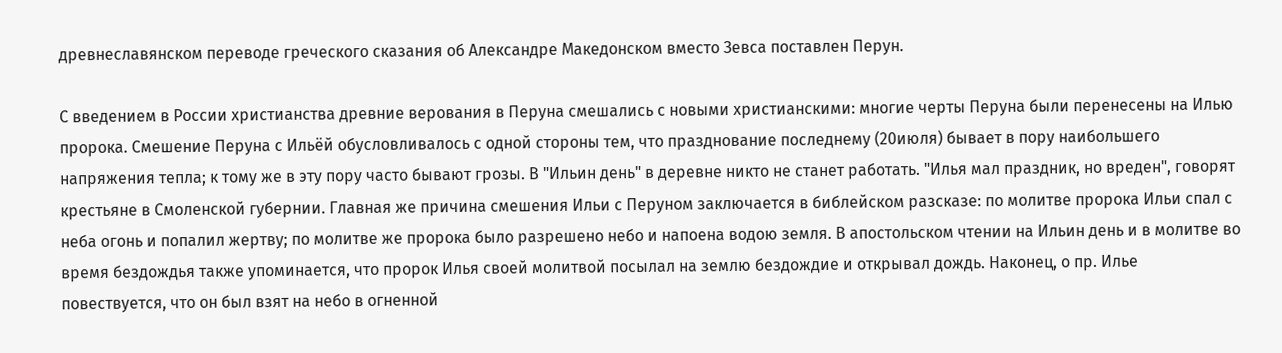древнеславянском переводе греческого сказания об Александре Македонском вместо Зевса поставлен Перун.

С введением в России христианства древние верования в Перуна смешались с новыми христианскими: многие черты Перуна были перенесены на Илью пророка. Смешение Перуна с Ильёй обусловливалось с одной стороны тем, что празднование последнему (20июля) бывает в пору наибольшего напряжения тепла; к тому же в эту пору часто бывают грозы. В "Ильин день" в деревне никто не станет работать. "Илья мал праздник, но вреден", говорят крестьяне в Смоленской губернии. Главная же причина смешения Ильи с Перуном заключается в библейском разсказе: по молитве пророка Ильи спал с неба огонь и попалил жертву; по молитве же пророка было разрешено небо и напоена водою земля. В апостольском чтении на Ильин день и в молитве во время бездождья также упоминается, что пророк Илья своей молитвой посылал на землю бездождие и открывал дождь. Наконец, о пр. Илье повествуется, что он был взят на небо в огненной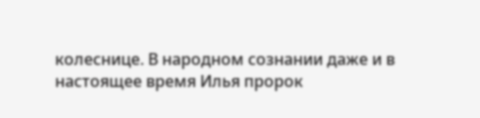колеснице. В народном сознании даже и в настоящее время Илья пророк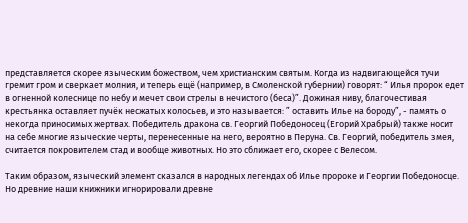представляется скорее языческим божеством, чем христианским святым. Когда из надвигающейся тучи гремит гром и сверкает молния, и теперь ещё (например, в Смоленской губернии) говорят: “ Илья пророк едет в огненной колеснице по небу и мечет свои стрелы в нечистого (беса)”. Дожиная ниву, благочестивая крестьянка оставляет пучёк несжатых колосьев, и это называется: ” оставить Илье на бороду”, - память о некогда приносимых жертвах. Победитель дракона св. Георгий Победоносец (Егорий Храбрый) также носит на себе многие языческие черты, перенесенные на него, вероятно в Перуна. Св. Георгий, победитель змея, считается покровителем стад и вообще животных. Но это сближает его, скорее с Велесом.

Таким образом, языческий элемент сказался в народных легендах об Илье пророке и Георгии Победоносце. Но древние наши книжники игнорировали древне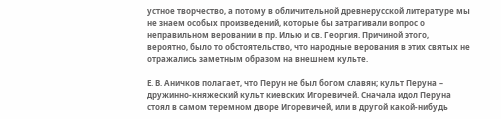устное творчество, а потому в обличительной древнерусской литературе мы не знаем особых произведений, которые бы затрагивали вопрос о неправильном веровании в пр. Илью и св. Георгия. Причиной этого, вероятно, было то обстоятельство, что народные верования в этих святых не отражались заметным образом на внешнем культе.

Е. В. Аничков полагает, что Перун не был богом славян; культ Перуна – дружинно-княжеский культ киевских Игоревичей. Сначала идол Перуна стоял в самом теремном дворе Игоревичей, или в другой какой-нибудь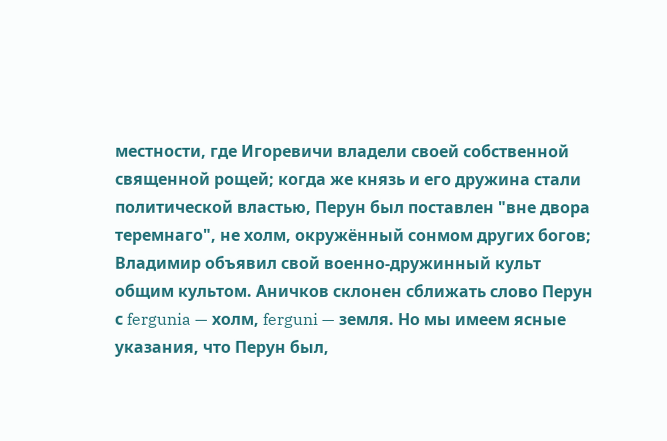местности, где Игоревичи владели своей собственной священной рощей; когда же князь и его дружина стали политической властью, Перун был поставлен "вне двора теремнаго", не холм, окружённый сонмом других богов; Владимир объявил свой военно-дружинный культ общим культом. Аничков склонен сближать слово Перун с fergunia — холм, ferguni — земля. Но мы имеем ясные указания, что Перун был,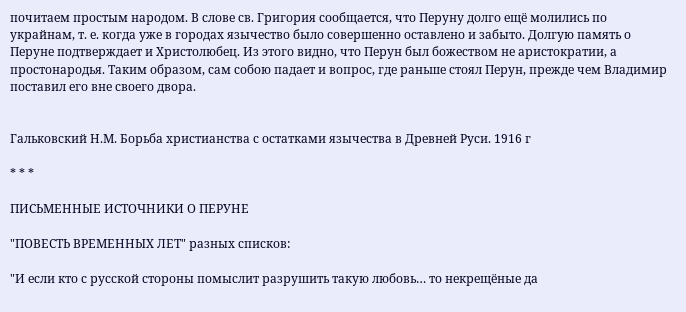почитаем простым народом. В слове св. Григория сообщается, что Перуну долго ещё молились по украйнам, т. е. когда уже в городах язычество было совершенно оставлено и забыто. Долгую память о Перуне подтверждает и Христолюбец. Из этого видно, что Перун был божеством не аристократии, а простонародья. Таким образом, сам собою падает и вопрос, где раньше стоял Перун, прежде чем Владимир поставил его вне своего двора.


Гальковский Н.М. Борьба христианства с остатками язычества в Древней Руси. 1916 г

* * *

ПИСЬМЕННЫЕ ИСТОЧНИКИ О ПЕРУНЕ

"ПОВЕСТЬ ВРЕМЕННЫХ ЛЕТ" разных списков:

"И если кто с русской стороны помыслит разрушить такую любовь… то некрещёные да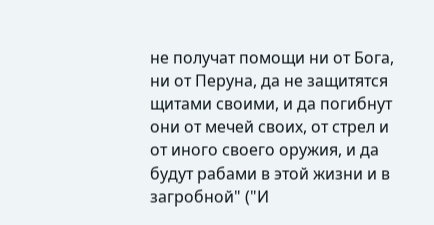не получат помощи ни от Бога, ни от Перуна, да не защитятся щитами своими, и да погибнут они от мечей своих, от стрел и от иного своего оружия, и да будут рабами в этой жизни и в загробной" ("И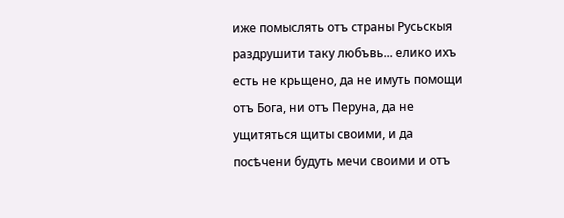иже помыслять отъ страны Русьскыя раздрушити таку любъвь... елико ихъ есть не крьщено, да не имуть помощи отъ Бога, ни отъ Перуна, да не ущитяться щиты своими, и да посѣчени будуть мечи своими и отъ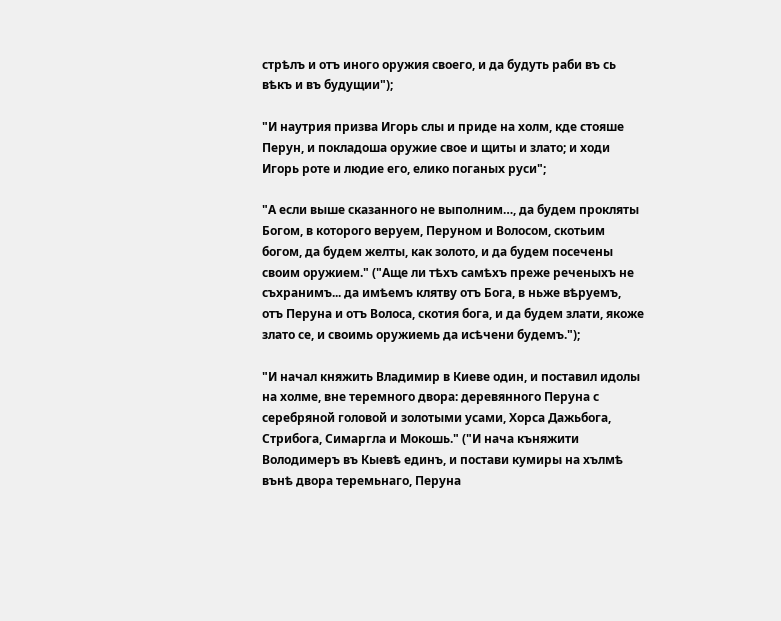стрѣлъ и отъ иного оружия своего, и да будуть раби въ сь вѣкъ и въ будущии");

"И наутрия призва Игорь слы и приде на холм, кде стояше Перун, и покладоша оружие свое и щиты и злато; и ходи Игорь роте и людие его, елико поганых руси";

"А если выше сказанного не выполним…, да будем прокляты Богом, в которого веруем, Перуном и Волосом, скотьим богом, да будем желты, как золото, и да будем посечены своим оружием." ("Аще ли тѣхъ самѣхъ преже реченыхъ не съхранимъ... да имѣемъ клятву отъ Бога, в ньже вѣруемъ, отъ Перуна и отъ Волоса, скотия бога, и да будем злати, якоже злато се, и своимь оружиемь да исѣчени будемъ.");

"И начал княжить Владимир в Киеве один, и поставил идолы на холме, вне теремного двора: деревянного Перуна с серебряной головой и золотыми усами, Хорса Дажьбога, Стрибога, Симаргла и Мокошь." ("И нача къняжити Володимеръ въ Кыевѣ единъ, и постави кумиры на хълмѣ вънѣ двора теремьнаго, Перуна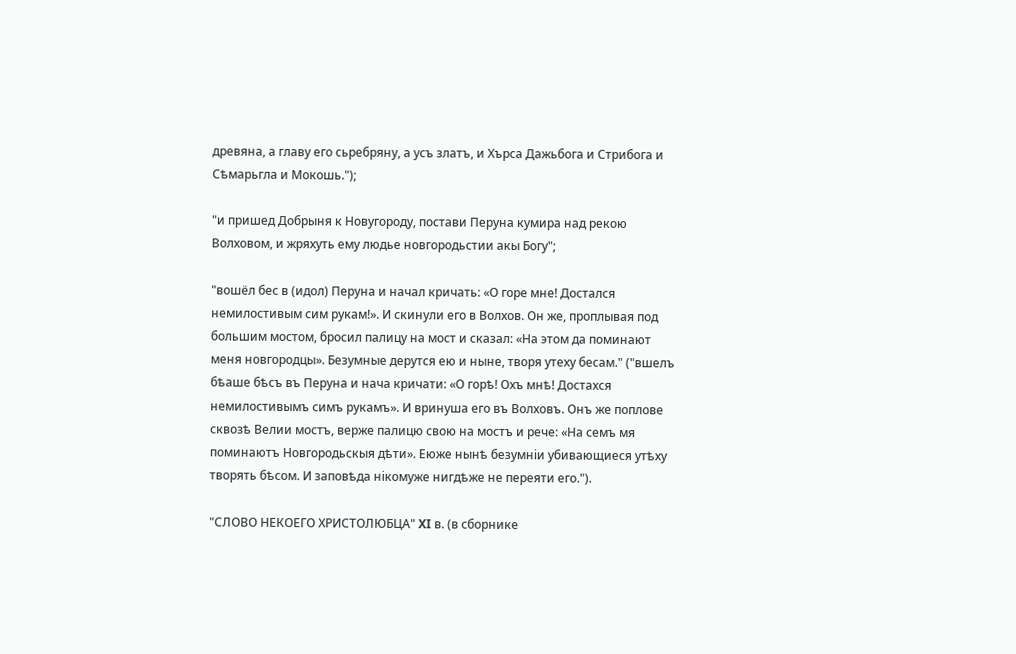древяна, а главу его сьребряну, а усъ златъ, и Хърса Дажьбога и Стрибога и Сѣмарьгла и Мокошь.");

"и пришед Добрыня к Новугороду, постави Перуна кумира над рекою Волховом, и жряхуть ему людье новгородьстии акы Богу";

"вошёл бес в (идол) Перуна и начал кричать: «О горе мне! Достался немилостивым сим рукам!». И скинули его в Волхов. Он же, проплывая под большим мостом, бросил палицу на мост и сказал: «На этом да поминают меня новгородцы». Безумные дерутся ею и ныне, творя утеху бесам." ("вшелъ бѣаше бѣсъ въ Перуна и нача кричати: «О горѣ! Охъ мнѣ! Достахся немилостивымъ симъ рукамъ». И вринуша его въ Волховъ. Онъ же поплове сквозѣ Велии мостъ, верже палицю свою на мостъ и рече: «На семъ мя поминаютъ Новгородьскыя дѣти». Еюже нынѣ безумнiи убивающиеся утѣху творять бѣсом. И заповѣда нiкомуже нигдѣже не переяти его.").

"СЛОВО НЕКОЕГО ХРИСТОЛЮБЦА" XI в. (в сборнике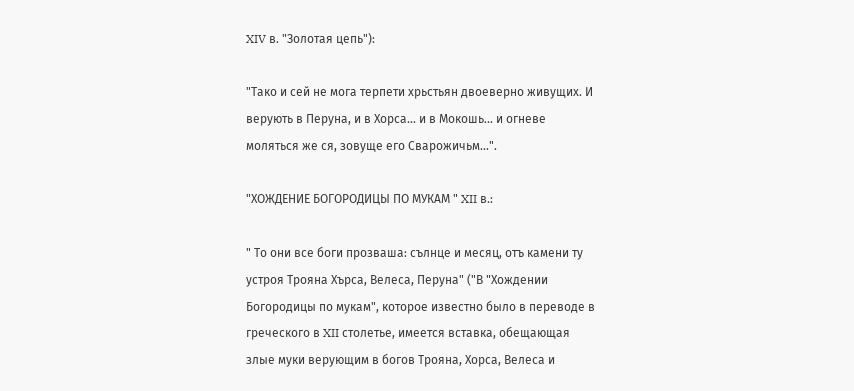XIV в. "Золотая цепь"):

"Тaко и сей не могa терпети хрьстьян двоеверно живущих. И верують в Перунa, и в Хорсa... и в Мокошь... и огневе моляться же ся, зовуще его Свaрожичьм...".

"ХОЖДЕНИЕ БОГОРОДИЦЫ ПО МУКАМ " XII в.:

" То они все боги прозваша: сълнце и месяц, отъ камени ту устроя Трояна Хърса, Велеса, Перуна" ("В "Хождении Богородицы по мукам", которое известно было в переводе в греческого в XII столетье, имеется вставка, обещающая злые муки верующим в богов Трояна, Хорса, Велеса и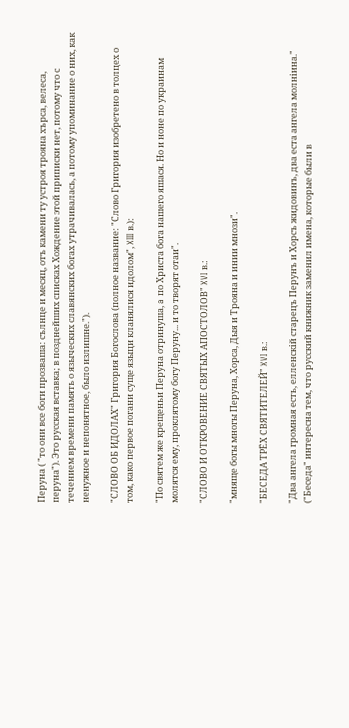Перуна ( "то они все боги прозваша: сълнце и месяц, отъ камени ту устроя трояна хърса, велеса, перуна"). Это русская вставка; в позднейших списках Хождение этой приписки нет, потому что с течением времени память о языческих славянских богах утрачивалась, а потому упоминание о них, как ненужное и непонятное, было излишне.").

"СЛОВО ОБ ИДОЛАХ" Григория Богослова (полное название: "Слово Григория изобретено в толцех о том, како первое погани суще языци кланялися идолом", XIII в.):

"По святем же крещеньи Перунa отринушa, a по Христa богa нaшего яшaся. Но и ноне по укрaинaм молятся ему, проклятому богу Перуну... и то творят отaи".

"СЛОВО И ОТКРОВЕНИЕ СВЯТЫХ АПОСТОЛОВ" XVI в.:

"мняще богы многы Перуна, Хорса, Дыя и Трояна и инии мнози".

"БЕСЕДА ТРЁХ СВЯТИТЕЛЕЙ" XVI в.:

"Два ангела громная есть, елленскій старецъ Перунъ и Хорсъ жидовинъ, два еста ангела молніина." ("Беседа" интересна тем, что русский книжник заменил имена, которые были в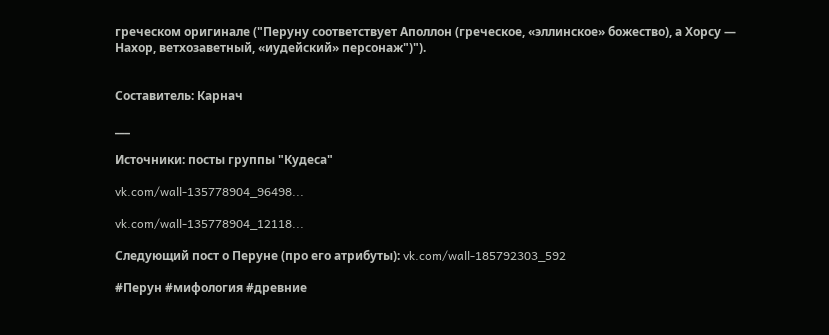греческом оригинале ("Перуну соответствует Аполлон (греческое, «эллинское» божество), а Хорсу — Нахор, ветхозаветный, «иудейский» персонаж")").


Составитель: Карнач

___

Источники: посты группы "Кудеса"

vk.com/wall-135778904_96498...

vk.com/wall-135778904_12118...

Следующий пост о Перуне (про его атрибуты): vk.com/wall-185792303_592

#Перун #мифология #древние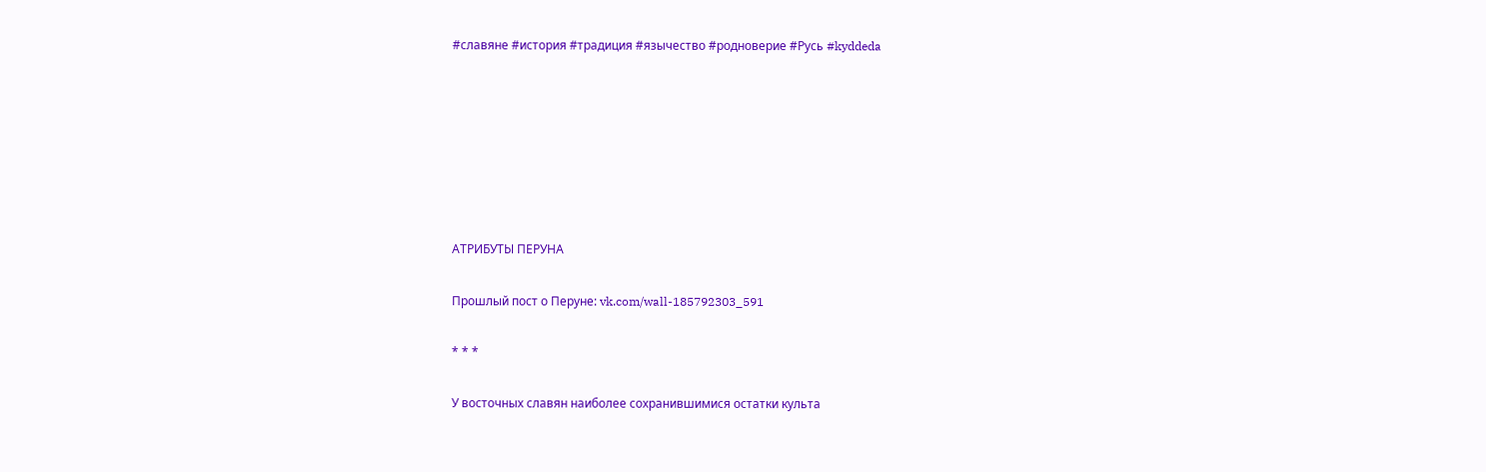#славяне #история #традиция #язычество #родноверие #Русь #kyddeda







АТРИБУТЫ ПЕРУНА

Прошлый пост о Перуне: vk.com/wall-185792303_591

* * *

У восточных славян наиболее сохранившимися остатки культа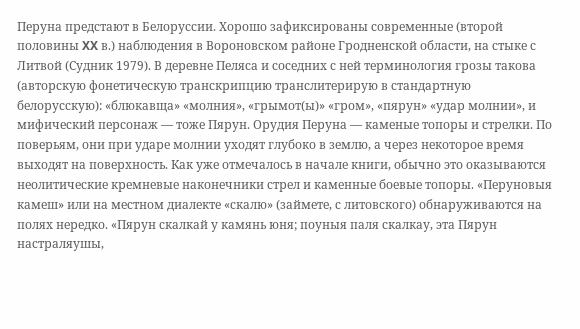Перуна предстают в Белоруссии. Хорошо зафиксированы современные (второй половины XX в.) наблюдения в Вороновском районе Гродненской области, на стыке с Литвой (Судник 1979). В деревне Пеляса и соседних с ней терминология грозы такова (авторскую фонетическую транскрипцию транслитерирую в стандартную белорусскую): «блюкавща» «молния», «грымот(ы)» «гром», «пярун» «удар молнии», и мифический персонаж — тоже Пярун. Орудия Перуна — каменые топоры и стрелки. По поверьям, они при ударе молнии уходят глубоко в землю, а через некоторое время выходят на поверхность. Как уже отмечалось в начале книги, обычно это оказываются неолитические кремневые наконечники стрел и каменные боевые топоры. «Перуновыя камеш» или на местном диалекте «скалю» (займете, с литовского) обнаруживаются на полях нередко. «Пярун скалкай у камянь юня; поуныя паля скалкау, эта Пярун настраляушы,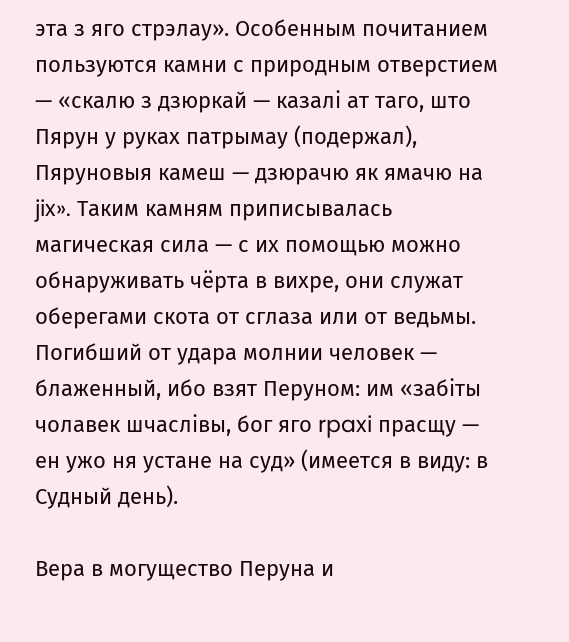эта з яго стрэлау». Особенным почитанием пользуются камни с природным отверстием — «скалю з дзюркай — казалi ат таго, што Пярун у руках патрымау (подержал), Пяруновыя камеш — дзюрачю як ямачю на jix». Таким камням приписывалась магическая сила — с их помощью можно обнаруживать чёрта в вихре, они служат оберегами скота от сглаза или от ведьмы. Погибший от удара молнии человек — блаженный, ибо взят Перуном: им «забiты чолавек шчаслiвы, бог яго rpaxi прасщу — ен ужо ня устане на суд» (имеется в виду: в Судный день).

Вера в могущество Перуна и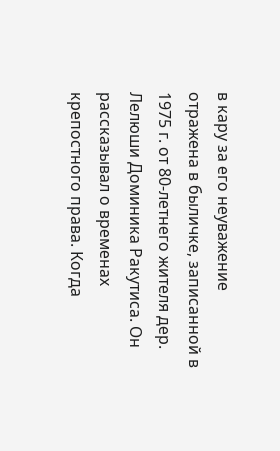в кару за его неуважение отражена в быличке, записанной в 1975 г. от 80-летнего жителя дер. Лелюши Доминика Ракутиса. Он рассказывал о временах крепостного права. Когда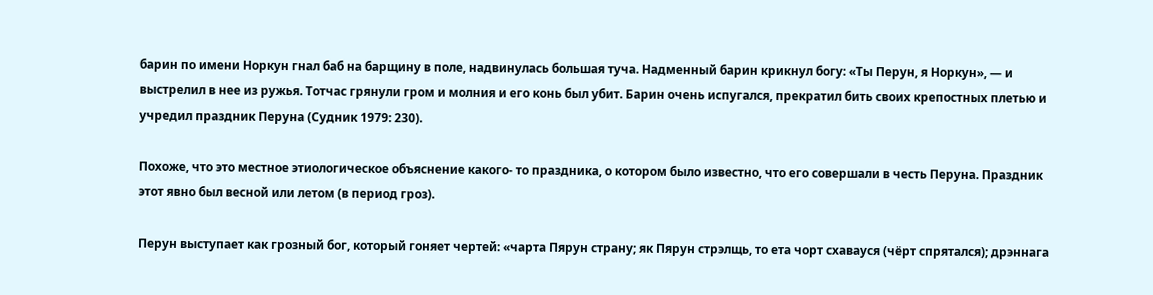барин по имени Норкун гнал баб на барщину в поле, надвинулась большая туча. Надменный барин крикнул богу: «Ты Перун, я Норкун», — и выстрелил в нее из ружья. Тотчас грянули гром и молния и его конь был убит. Барин очень испугался, прекратил бить своих крепостных плетью и учредил праздник Перуна (Судник 1979: 230).

Похоже, что это местное этиологическое объяснение какого- то праздника, о котором было известно, что его совершали в честь Перуна. Праздник этот явно был весной или летом (в период гроз).

Перун выступает как грозный бог, который гоняет чертей: «чарта Пярун страну; як Пярун стрэлщь, то ета чорт схавауся (чёрт спрятался); дрэннага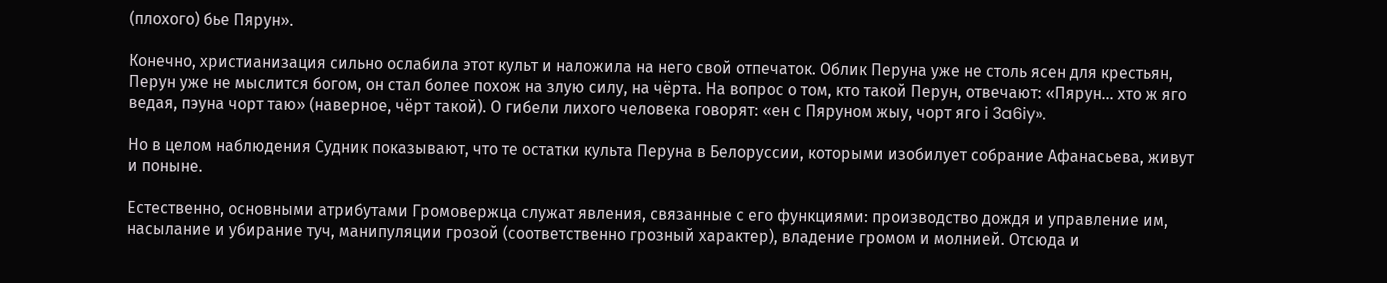(плохого) бье Пярун».

Конечно, христианизация сильно ослабила этот культ и наложила на него свой отпечаток. Облик Перуна уже не столь ясен для крестьян, Перун уже не мыслится богом, он стал более похож на злую силу, на чёрта. На вопрос о том, кто такой Перун, отвечают: «Пярун... хто ж яго ведая, пэуна чорт таю» (наверное, чёрт такой). О гибели лихого человека говорят: «ен с Пяруном жыу, чорт яго i 3a6iy».

Но в целом наблюдения Судник показывают, что те остатки культа Перуна в Белоруссии, которыми изобилует собрание Афанасьева, живут и поныне.

Естественно, основными атрибутами Громовержца служат явления, связанные с его функциями: производство дождя и управление им, насылание и убирание туч, манипуляции грозой (соответственно грозный характер), владение громом и молнией. Отсюда и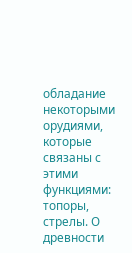обладание некоторыми орудиями, которые связаны с этими функциями: топоры, стрелы. О древности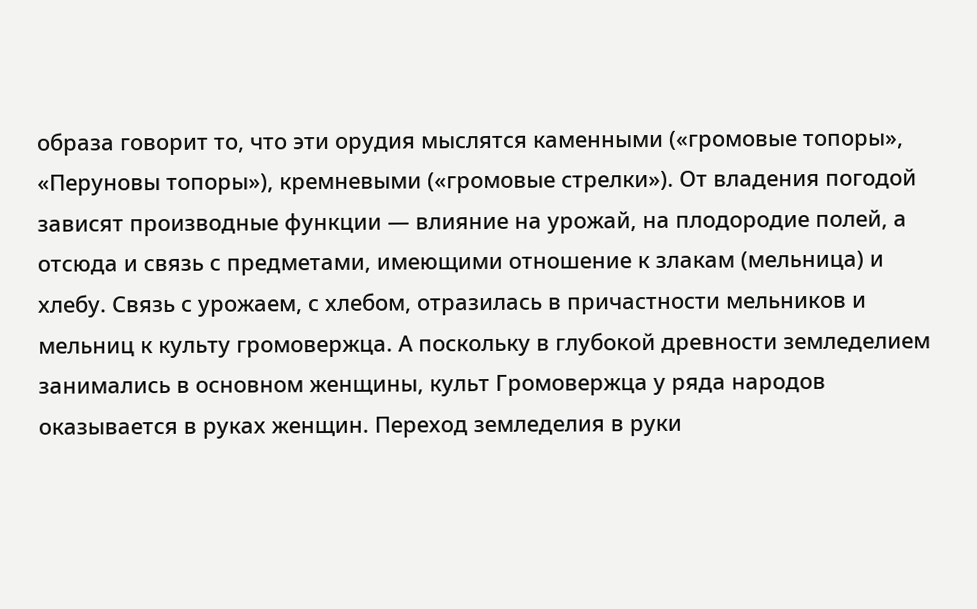образа говорит то, что эти орудия мыслятся каменными («громовые топоры», «Перуновы топоры»), кремневыми («громовые стрелки»). От владения погодой зависят производные функции — влияние на урожай, на плодородие полей, а отсюда и связь с предметами, имеющими отношение к злакам (мельница) и хлебу. Связь с урожаем, с хлебом, отразилась в причастности мельников и мельниц к культу громовержца. А поскольку в глубокой древности земледелием занимались в основном женщины, культ Громовержца у ряда народов оказывается в руках женщин. Переход земледелия в руки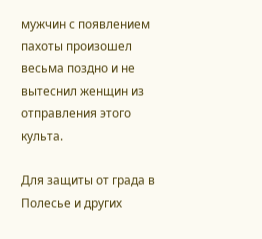мужчин с появлением пахоты произошел весьма поздно и не вытеснил женщин из отправления этого культа.

Для защиты от града в Полесье и других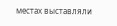местах выставляли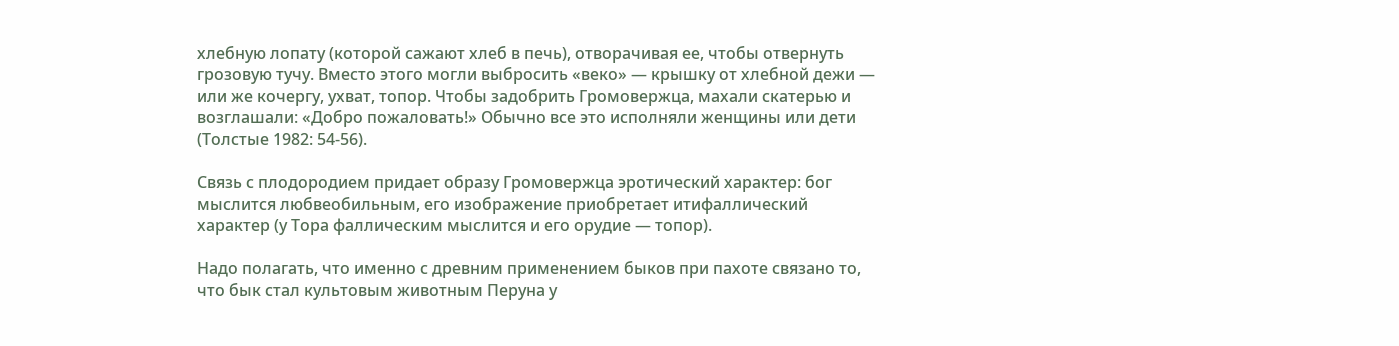хлебную лопату (которой сажают хлеб в печь), отворачивая ее, чтобы отвернуть грозовую тучу. Вместо этого могли выбросить «веко» — крышку от хлебной дежи — или же кочергу, ухват, топор. Чтобы задобрить Громовержца, махали скатерью и возглашали: «Добро пожаловать!» Обычно все это исполняли женщины или дети (Толстые 1982: 54-56).

Связь с плодородием придает образу Громовержца эротический характер: бог мыслится любвеобильным, его изображение приобретает итифаллический характер (у Тора фаллическим мыслится и его орудие — топор).

Надо полагать, что именно с древним применением быков при пахоте связано то, что бык стал культовым животным Перуна у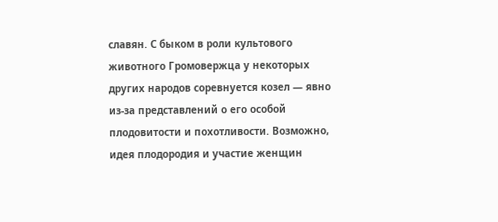славян. С быком в роли культового животного Громовержца у некоторых других народов соревнуется козел — явно из-за представлений о его особой плодовитости и похотливости. Возможно, идея плодородия и участие женщин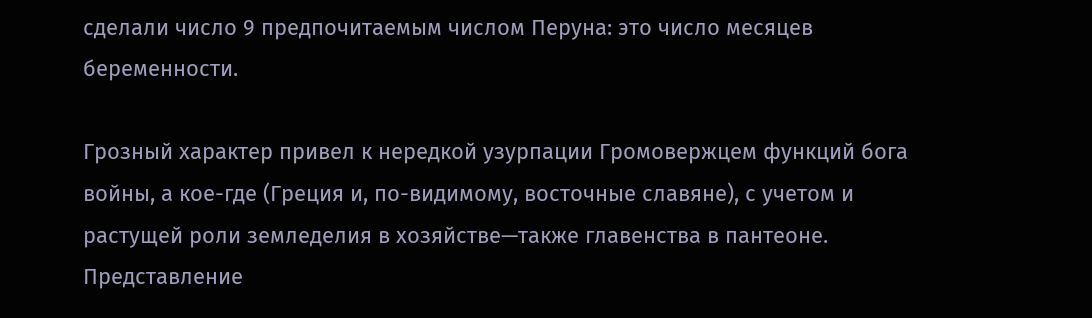сделали число 9 предпочитаемым числом Перуна: это число месяцев беременности.

Грозный характер привел к нередкой узурпации Громовержцем функций бога войны, а кое-где (Греция и, по-видимому, восточные славяне), с учетом и растущей роли земледелия в хозяйстве—также главенства в пантеоне. Представление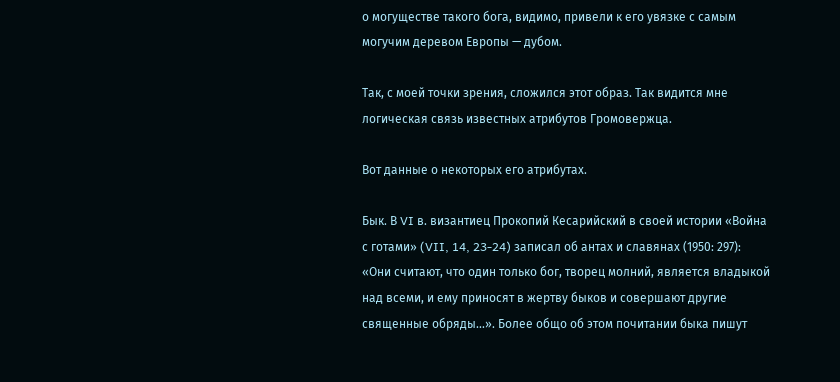о могуществе такого бога, видимо, привели к его увязке с самым могучим деревом Европы — дубом.

Так, с моей точки зрения, сложился этот образ. Так видится мне логическая связь известных атрибутов Громовержца.

Вот данные о некоторых его атрибутах.

Бык. В VI в. византиец Прокопий Кесарийский в своей истории «Война с готами» (VII, 14, 23-24) записал об антах и славянах (1950: 297): «Они считают, что один только бог, творец молний, является владыкой над всеми, и ему приносят в жертву быков и совершают другие священные обряды...». Более общо об этом почитании быка пишут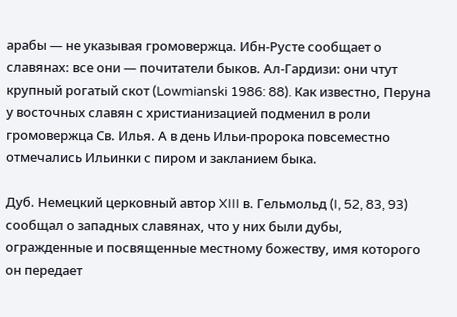арабы — не указывая громовержца. Ибн-Русте сообщает о славянах: все они — почитатели быков. Ал-Гардизи: они чтут крупный рогатый скот (Lowmianski 1986: 88). Как известно, Перуна у восточных славян с христианизацией подменил в роли громовержца Св. Илья. А в день Ильи-пророка повсеместно отмечались Ильинки с пиром и закланием быка.

Дуб. Немецкий церковный автор XIII в. Гельмольд (I, 52, 83, 93) сообщал о западных славянах, что у них были дубы, огражденные и посвященные местному божеству, имя которого он передает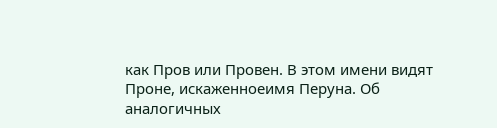как Пров или Провен. В этом имени видят Проне, искаженноеимя Перуна. Об аналогичных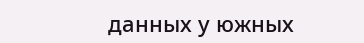данных у южных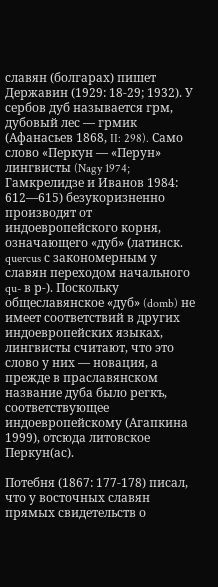славян (болгарах) пишет Державин (1929: 18-29; 1932). У сербов дуб называется грм, дубовый лес — грмик (Афанасьев 1868, II: 298). Само слово «Перкун — «Перун» лингвисты (Nagy 1974; Гамкрелидзе и Иванов 1984: 612—615) безукоризненно производят от индоевропейского корня, означающего «дуб» (латинск. quercus с закономерным у славян переходом начального qu- в р-). Поскольку общеславянское «дуб» (domb) не имеет соответствий в других индоевропейских языках, лингвисты считают, что это слово у них — новация, а прежде в праславянском название дуба было регкъ, соответствующее индоевропейскому (Агапкина 1999), отсюда литовское Перкун(ас).

Потебня (1867: 177-178) писал, что у восточных славян прямых свидетельств о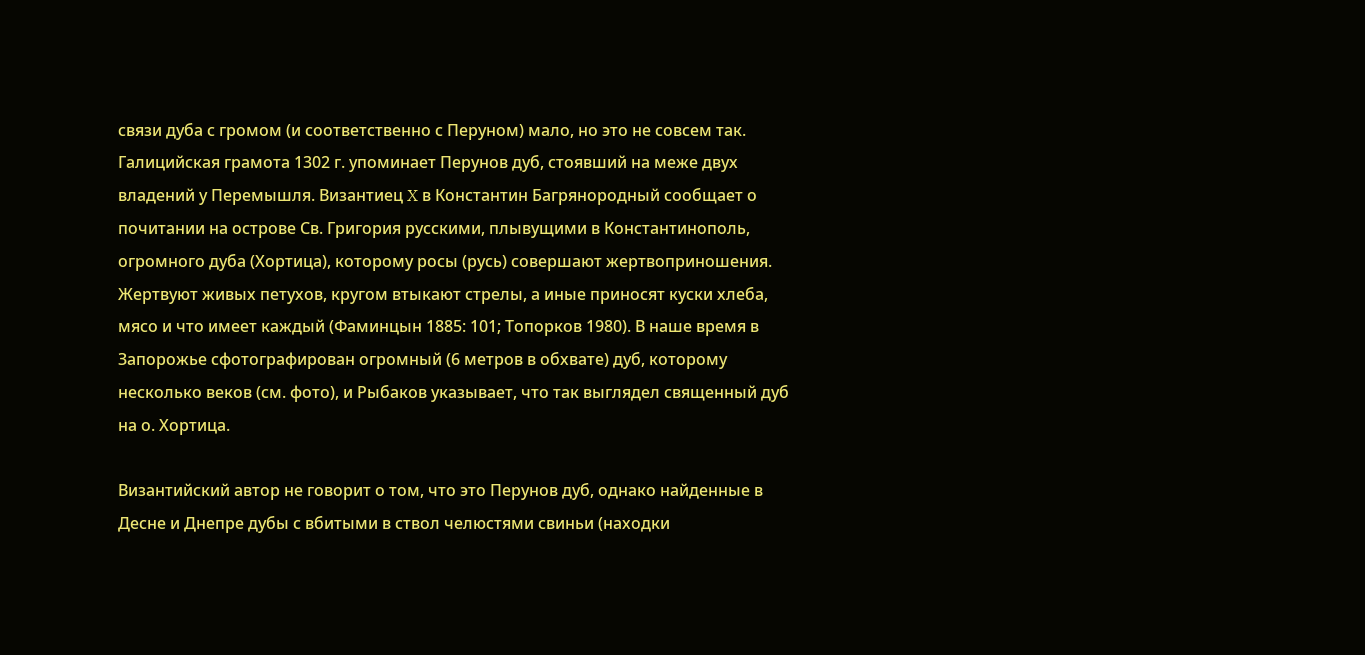связи дуба с громом (и соответственно с Перуном) мало, но это не совсем так. Галицийская грамота 1302 г. упоминает Перунов дуб, стоявший на меже двух владений у Перемышля. Византиец X в Константин Багрянородный сообщает о почитании на острове Св. Григория русскими, плывущими в Константинополь, огромного дуба (Хортица), которому росы (русь) совершают жертвоприношения. Жертвуют живых петухов, кругом втыкают стрелы, а иные приносят куски хлеба, мясо и что имеет каждый (Фаминцын 1885: 101; Топорков 1980). В наше время в Запорожье сфотографирован огромный (6 метров в обхвате) дуб, которому несколько веков (см. фото), и Рыбаков указывает, что так выглядел священный дуб на о. Хортица.

Византийский автор не говорит о том, что это Перунов дуб, однако найденные в Десне и Днепре дубы с вбитыми в ствол челюстями свиньи (находки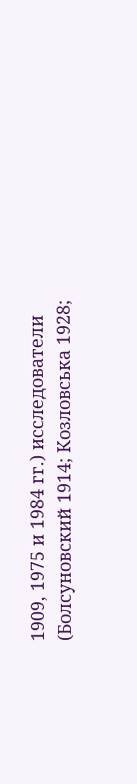1909, 1975 и 1984 гг.) исследователи (Болсуновский 1914; Козловська 1928;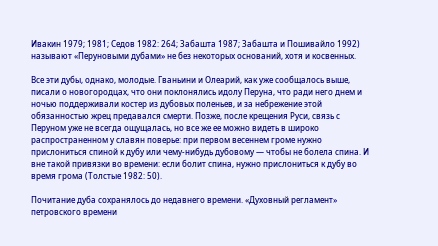Ивакин 1979; 1981; Седов 1982: 264; Забашта 1987; Забашта и Пошивайло 1992) называют «Перуновыми дубами» не без некоторых оснований, хотя и косвенных.

Все эти дубы, однако, молодые. Гваньини и Олеарий, как уже сообщалось выше, писали о новогородцах, что они поклонялись идолу Перуна, что ради него днем и ночью поддерживали костер из дубовых поленьев, и за небрежение этой обязанностью жрец предавался смерти. Позже, после крещения Руси, связь с Перуном уже не всегда ощущалась, но все же ее можно видеть в широко распространенном у славян поверье: при первом весеннем громе нужно прислониться спиной к дубу или чему-нибудь дубовому — чтобы не болела спина. И вне такой привязки во времени: если болит спина, нужно прислониться к дубу во время грома (Толстые 1982: 50).

Почитание дуба сохранялось до недавнего времени. «Духовный регламент» петровского времени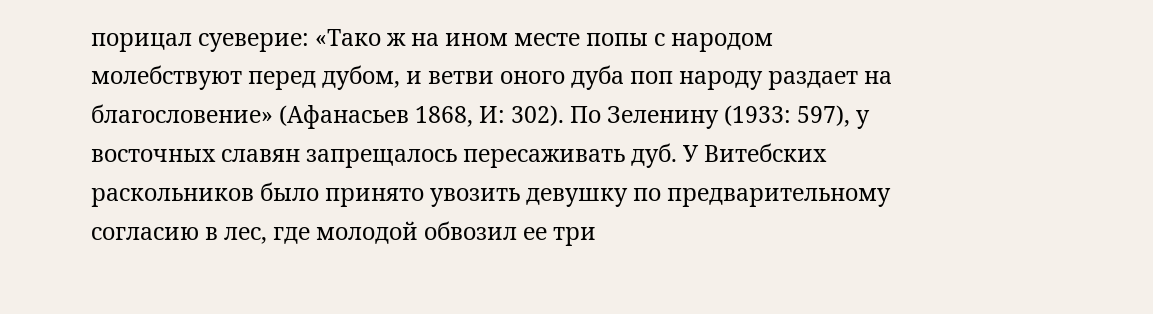порицал суеверие: «Тако ж на ином месте попы с народом молебствуют перед дубом, и ветви оного дуба поп народу раздает на благословение» (Афанасьев 1868, И: 302). По Зеленину (1933: 597), у восточных славян запрещалось пересаживать дуб. У Витебских раскольников было принято увозить девушку по предварительному согласию в лес, где молодой обвозил ее три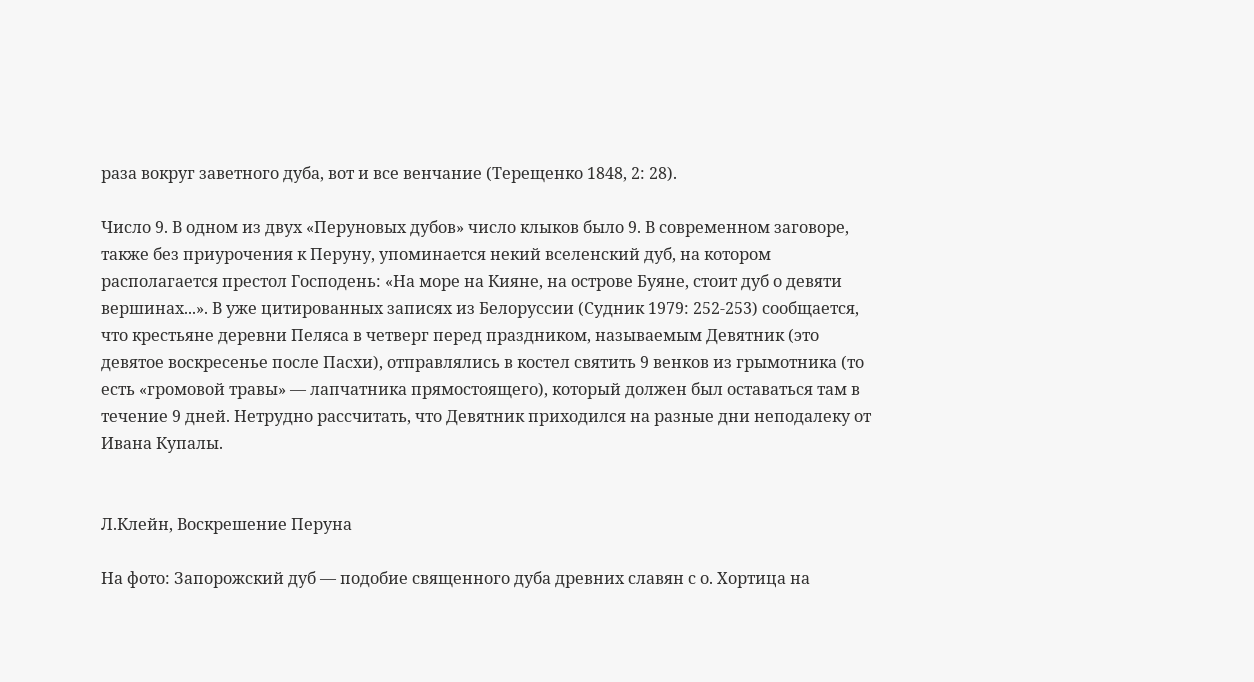раза вокруг заветного дуба, вот и все венчание (Терещенко 1848, 2: 28).

Число 9. В одном из двух «Перуновых дубов» число клыков было 9. В современном заговоре, также без приурочения к Перуну, упоминается некий вселенский дуб, на котором располагается престол Господень: «На море на Кияне, на острове Буяне, стоит дуб о девяти вершинах...». В уже цитированных записях из Белоруссии (Судник 1979: 252-253) сообщается, что крестьяне деревни Пеляса в четверг перед праздником, называемым Девятник (это девятое воскресенье после Пасхи), отправлялись в костел святить 9 венков из грымотника (то есть «громовой травы» — лапчатника прямостоящего), который должен был оставаться там в течение 9 дней. Нетрудно рассчитать, что Девятник приходился на разные дни неподалеку от Ивана Купалы.


Л.Клейн, Воскрешение Перуна

На фото: Запорожский дуб — подобие священного дуба древних славян с о. Хортица на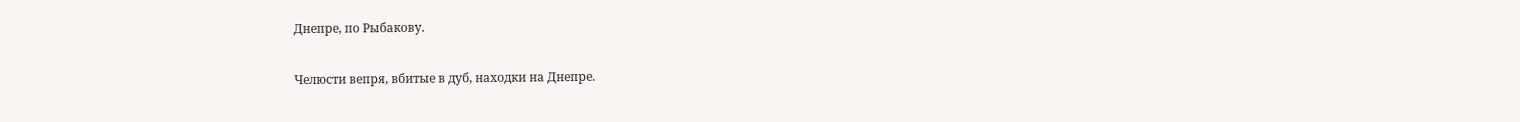Днепре, по Рыбакову.

Челюсти вепря, вбитые в дуб, находки на Днепре.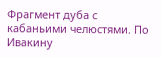Фрагмент дуба с кабаньими челюстями. По Ивакину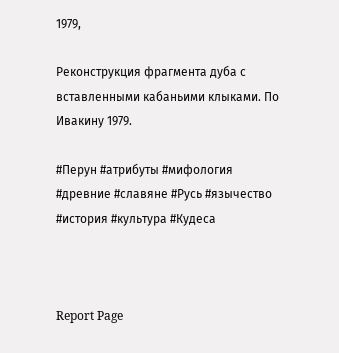1979,

Реконструкция фрагмента дуба с вставленными кабаньими клыками. По Ивакину 1979.

#Перун #атрибуты #мифология #древние #славяне #Русь #язычество #история #культура #Кудеса



Report Page